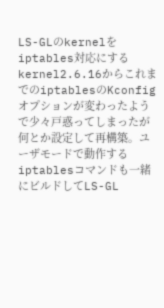LS-GLのkernelをiptables対応にする
kernel2.6.16からこれまでのiptablesのKconfigオプションが変わったようで少々戸惑ってしまったが何とか設定して再構築。ユーザモードで動作するiptablesコマンドも一緒にビルドしてLS-GL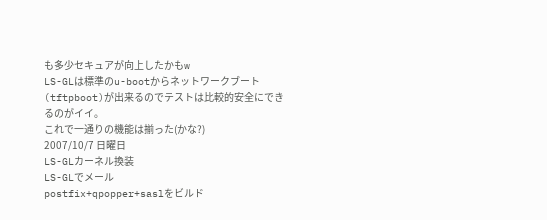も多少セキュアが向上したかもw
LS-GLは標準のu-bootからネットワークブート(tftpboot)が出来るのでテストは比較的安全にできるのがイイ。
これで一通りの機能は揃った(かな?)
2007/10/7 日曜日
LS-GLカーネル換装
LS-GLでメール
postfix+qpopper+saslをビルド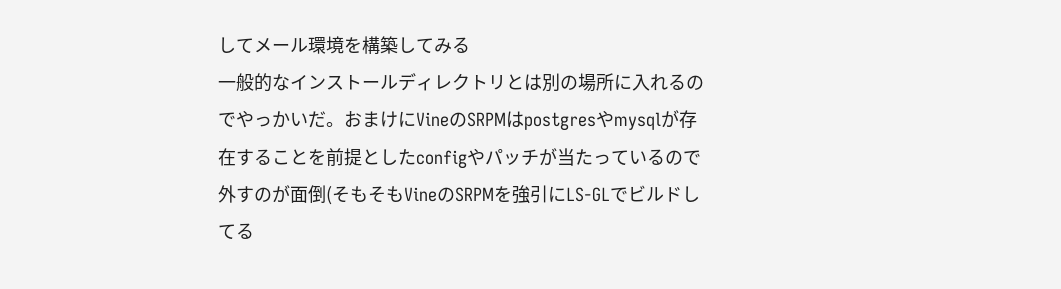してメール環境を構築してみる
一般的なインストールディレクトリとは別の場所に入れるのでやっかいだ。おまけにVineのSRPMはpostgresやmysqlが存在することを前提としたconfigやパッチが当たっているので外すのが面倒(そもそもVineのSRPMを強引にLS-GLでビルドしてる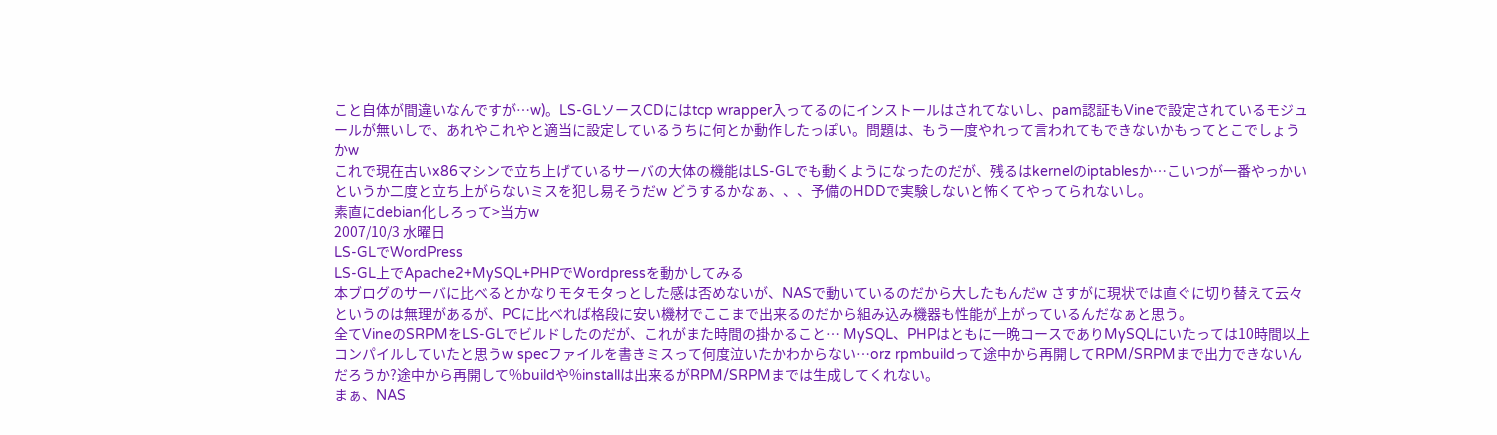こと自体が間違いなんですが…w)。LS-GLソースCDにはtcp wrapper入ってるのにインストールはされてないし、pam認証もVineで設定されているモジュールが無いしで、あれやこれやと適当に設定しているうちに何とか動作したっぽい。問題は、もう一度やれって言われてもできないかもってとこでしょうかw
これで現在古いx86マシンで立ち上げているサーバの大体の機能はLS-GLでも動くようになったのだが、残るはkernelのiptablesか…こいつが一番やっかいというか二度と立ち上がらないミスを犯し易そうだw どうするかなぁ、、、予備のHDDで実験しないと怖くてやってられないし。
素直にdebian化しろって>当方w
2007/10/3 水曜日
LS-GLでWordPress
LS-GL上でApache2+MySQL+PHPでWordpressを動かしてみる
本ブログのサーバに比べるとかなりモタモタっとした感は否めないが、NASで動いているのだから大したもんだw さすがに現状では直ぐに切り替えて云々というのは無理があるが、PCに比べれば格段に安い機材でここまで出来るのだから組み込み機器も性能が上がっているんだなぁと思う。
全てVineのSRPMをLS-GLでビルドしたのだが、これがまた時間の掛かること… MySQL、PHPはともに一晩コースでありMySQLにいたっては10時間以上コンパイルしていたと思うw specファイルを書きミスって何度泣いたかわからない…orz rpmbuildって途中から再開してRPM/SRPMまで出力できないんだろうか?途中から再開して%buildや%installは出来るがRPM/SRPMまでは生成してくれない。
まぁ、NAS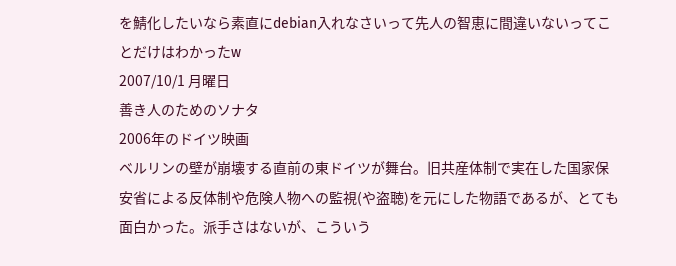を鯖化したいなら素直にdebian入れなさいって先人の智恵に間違いないってことだけはわかったw
2007/10/1 月曜日
善き人のためのソナタ
2006年のドイツ映画
ベルリンの壁が崩壊する直前の東ドイツが舞台。旧共産体制で実在した国家保安省による反体制や危険人物への監視(や盗聴)を元にした物語であるが、とても面白かった。派手さはないが、こういう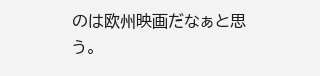のは欧州映画だなぁと思う。